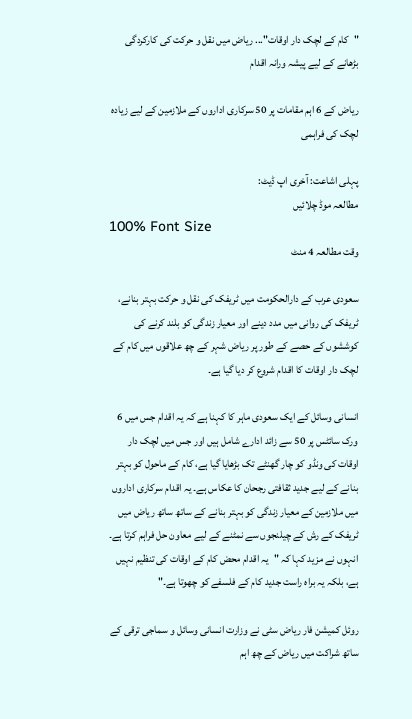"کام کے لچک دار اوقات"... ریاض میں نقل و حرکت کی کارکردگی بڑھانے کے لیے پیشہ ورانہ اقدام

ریاض کے 6 اہم مقامات پر 50 سرکاری اداروں کے ملازمین کے لیے زیادہ لچک کی فراہمی

پہلی اشاعت: آخری اپ ڈیٹ:
مطالعہ موڈ چلائیں
100% Font Size
وقت مطالعہ 4 منٹ

سعودی عرب کے دارالحکومت میں ٹریفک کی نقل و حرکت بہتر بنانے، ٹریفک کی روانی میں مدد دینے اور معیار زندگی کو بلند کرنے کی کوششوں کے حصے کے طور پر ریاض شہر کے چھ علاقوں میں کام کے لچک دار اوقات کا اقدام شروع کر دیا گیا ہے۔

انسانی وسائل کے ایک سعودی ماہر کا کہنا ہے کہ یہ اقدام جس میں 6 ورک سائٹس پر 50 سے زائد ادارے شامل ہیں اور جس میں لچک دار اوقات کی ونڈو کو چار گھنٹے تک بڑھایا گیا ہے، کام کے ماحول کو بہتر بنانے کے لیے جدید ثقافتی رجحان کا عکاس ہے۔ یہ اقدام سرکاری اداروں میں ملازمین کے معیار زندگی کو بہتر بنانے کے ساتھ ساتھ ریاض میں ٹریفک کے رش کے چیلنجوں سے نمٹنے کے لیے معاون حل فراہم کرتا ہے۔ انہوں نے مزید کہا کہ "یہ اقدام محض کام کے اوقات کی تنظیم نہیں ہے، بلکہ یہ براہ راست جدید کام کے فلسفے کو چھوتا ہے۔"

روئل کمیشن فار ریاض سٹی نے وزارت انسانی وسائل و سماجی ترقی کے ساتھ شراکت میں ریاض کے چھ اہم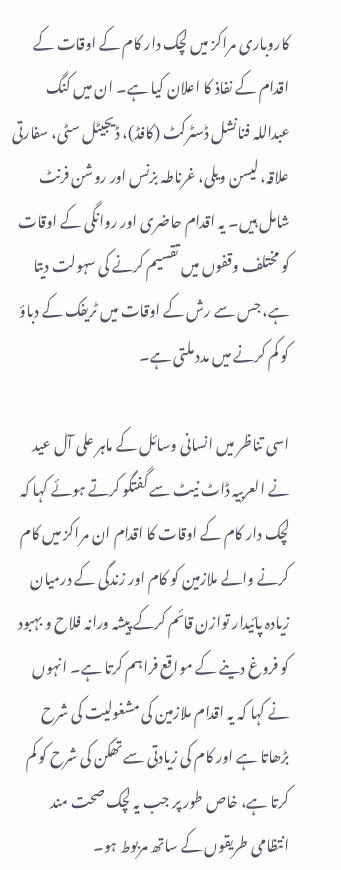کاروباری مراکز میں لچک دار کام کے اوقات کے اقدام کے نفاذ کا اعلان کیا ہے۔ ان میں کنگ عبداللہ فنانشل ڈسٹرکٹ (کافڈ)، ڈیجیٹل سٹی، سفارتی علاقہ، لیسن ویلی، غرناطہ بزنس اور روشن فرنٹ شامل ہیں۔ یہ اقدام حاضری اور روانگی کے اوقات کو مختلف وقفوں میں تقسیم کرنے کی سہولت دیتا ہے، جس سے رش کے اوقات میں ٹریفک کے دباؤ کو کم کرنے میں مدد ملتی ہے۔

اسی تناظر میں انسانی وسائل کے ماہر علی آل عید نے العربیہ ڈاٹ نیٹ سے گفتگو کرتے ہوئے کہا کہ لچک دار کام کے اوقات کا اقدام ان مراکز میں کام کرنے والے ملازمین کو کام اور زندگی کے درمیان زیادہ پائیدار توازن قائم کرکے پیشہ ورانہ فلاح و بہبود کو فروغ دینے کے مواقع فراہم کرتا ہے۔ انہوں نے کہا کہ یہ اقدام ملازمین کی مشغولیت کی شرح بڑھاتا ہے اور کام کی زیادتی سے تھکن کی شرح کو کم کرتا ہے، خاص طور پر جب یہ لچک صحت مند انتظامی طریقوں کے ساتھ مربوط ہو۔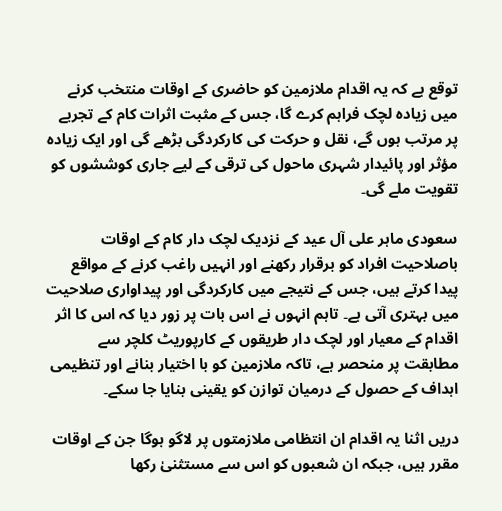توقع ہے کہ یہ اقدام ملازمین کو حاضری کے اوقات منتخب کرنے میں زیادہ لچک فراہم کرے گا، جس کے مثبت اثرات کام کے تجربے پر مرتب ہوں گے، نقل و حرکت کی کارکردگی بڑھے گی اور ایک زیادہ مؤثر اور پائیدار شہری ماحول کی ترقی کے لیے جاری کوششوں کو تقویت ملے گی۔

سعودی ماہر علی آل عید کے نزدیک لچک دار کام کے اوقات باصلاحیت افراد کو برقرار رکھنے اور انہیں راغب کرنے کے مواقع پیدا کرتے ہیں، جس کے نتیجے میں کارکردگی اور پیداواری صلاحیت میں بہتری آتی ہے۔ تاہم انہوں نے اس بات پر زور دیا کہ اس کا اثر اقدام کے معیار اور لچک دار طریقوں کے کارپوریٹ کلچر سے مطابقت پر منحصر ہے، تاکہ ملازمین کو با اختیار بنانے اور تنظیمی اہداف کے حصول کے درمیان توازن کو یقینی بنایا جا سکے۔

دریں اثنا یہ اقدام ان انتظامی ملازمتوں پر لاگو ہوگا جن کے اوقات مقرر ہیں، جبکہ ان شعبوں کو اس سے مستثنیٰ رکھا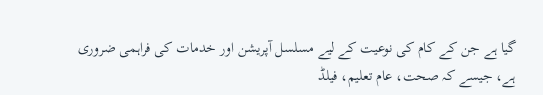گیا ہے جن کے کام کی نوعیت کے لیے مسلسل آپریشن اور خدمات کی فراہمی ضروری ہے، جیسے کہ صحت، عام تعلیم، فیلڈ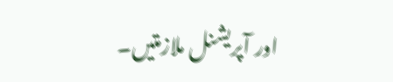اور آپریشنل ملازمتیں۔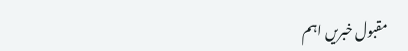مقبول خبریں اہم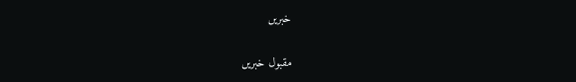خبریں

مقبول خبریں